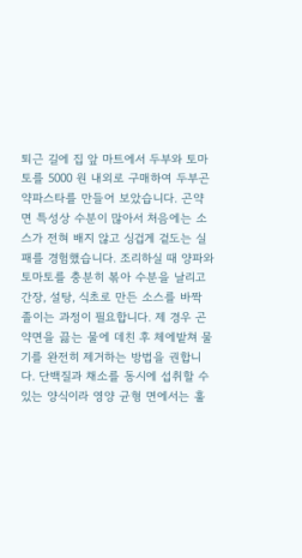퇴근 길에 집 앞 마트에서 두부와 토마토를 5000 원 내외로 구매하여 두부곤약파스타를 만들어 보았습니다. 곤약면 특성상 수분이 많아서 처음에는 소스가 전혀 배지 않고 싱겁게 겉도는 실패를 경험했습니다. 조리하실 때 양파와 토마토를 충분히 볶아 수분을 날리고 간장, 설탕, 식초로 만든 소스를 바짝 졸이는 과정이 필요합니다. 제 경우 곤약면을 끓는 물에 데친 후 체에밭쳐 물기를 완전히 제거하는 방법을 권합니다. 단백질과 채소를 동시에 섭취할 수 있는 양식이라 영양 균형 면에서는 훌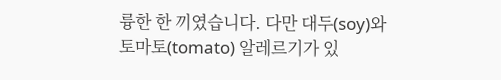륭한 한 끼였습니다. 다만 대두(soy)와 토마토(tomato) 알레르기가 있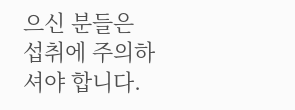으신 분들은 섭취에 주의하셔야 합니다.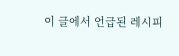이 글에서 언급된 레시피